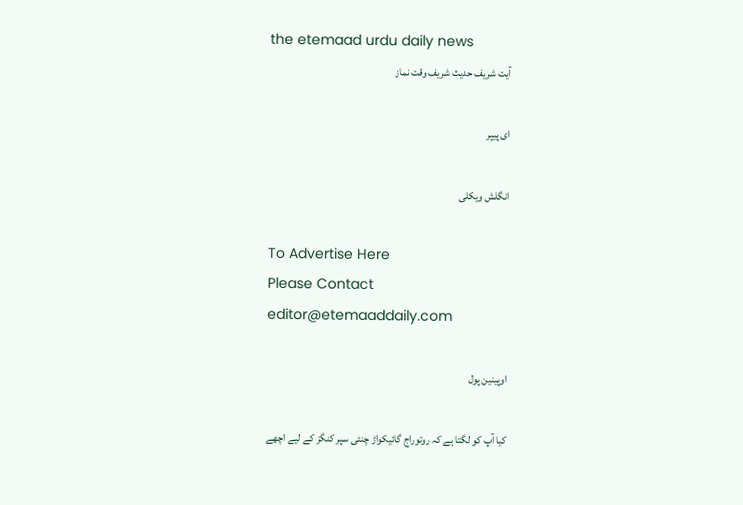the etemaad urdu daily news
آیت شریف حدیث شریف وقت نماز

ای پیپر

انگلش ویکلی

To Advertise Here
Please Contact
editor@etemaaddaily.com

اوپینین پول

کیا آپ کو لگتا ہے کہ روتوراج گائیکواڑ چنئی سپر کنگز کے لیے اچھے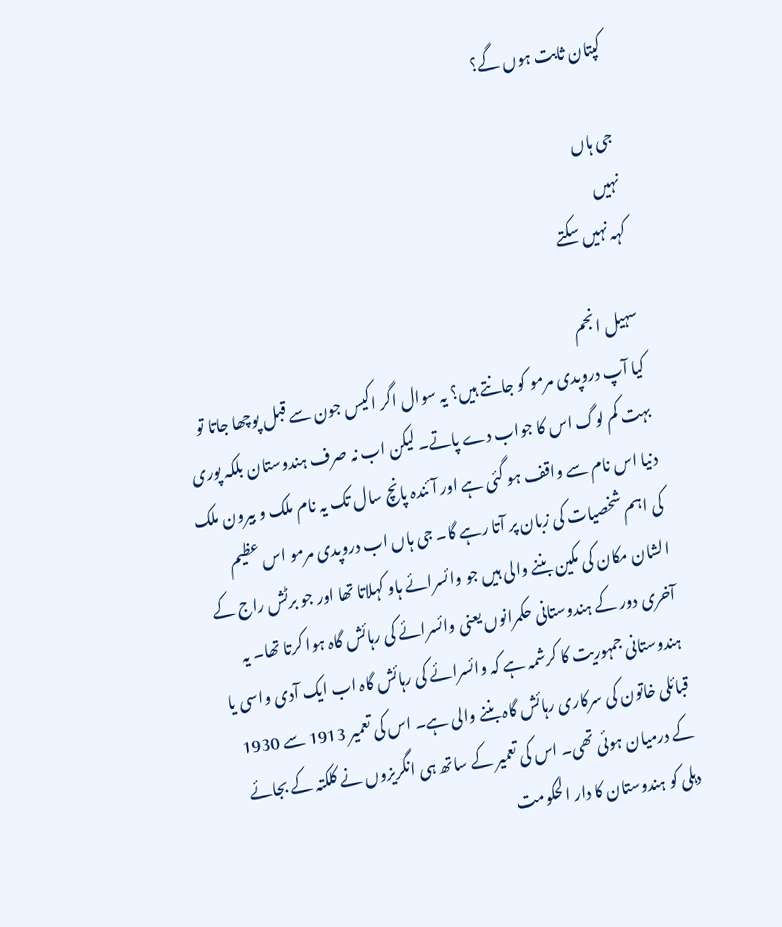کپتان ثابت ہوں گے؟

جی ہاں
نہیں
کہہ نہیں سکتے

سہیل انجم
کیا آپ دروپدی مرمو کو جانتے ہیں؟ یہ سوال اگر اکیس جون سے قبل پوچھا جاتا تو بہت کم لوگ اس کا جواب دے پاتے۔ لیکن اب نہ صرف ہندوستان بلکہ پوری دنیا اس نام سے واقف ہو گئی ہے اور آئندہ پانچ سال تک یہ نام ملک و بیرون ملک کی اہم شخصیات کی زبان پر آتا رہے گا۔ جی ہاں اب دروپدی مرمو اس عظیم الشان مکان کی مکین بننے والی ہیں جو وائسرائے ہاو کہلاتا تھا اور جو برٹش راج کے آخری دور کے ہندوستانی حکمرانوں یعنی وائسرائے کی رہائش گاہ ہوا کرتا تھا۔ یہ ہندوستانی جمہوریت کا کرشمہ ہے کہ وائسرائے کی رہائش گاہ اب ایک آدی واسی یا قبائلی خاتون کی سرکاری رہائش گاہ بننے والی ہے۔ اس کی تعمیر 1913 سے 1930 کے درمیان ہوئی تھی۔ اس کی تعمیر کے ساتھ ہی انگریزوں نے کلکتہ کے بجائے دہلی کو ہندوستان کا دار الحکومت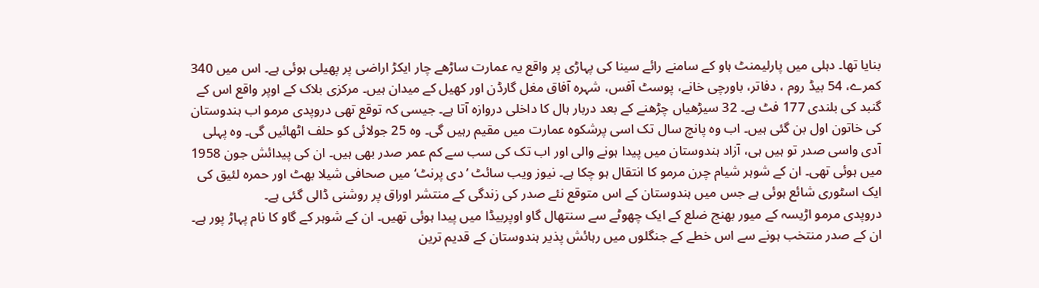بنایا تھا۔ دہلی میں پارلیمنٹ ہاو کے سامنے رائے سینا کی پہاڑی پر واقع یہ عمارت ساڑھے چار ایکڑ اراضی پر پھیلی ہوئی ہے۔ اس میں 340 کمرے، 54 بیڈ روم ، دفاتر، باورچی خانے، پوسٹ آفس، شہرہ آفاق مغل گارڈن اور کھیل کے میدان ہیں۔ مرکزی بلاک کے اوپر واقع اس کے گنبد کی بلندی 177 فٹ ہے۔ 32 سیڑھیاں چڑھنے کے بعد دربار ہال کا داخلی دروازہ آتا ہے۔ جیسی کہ توقع تھی دروپدی مرمو اب ہندوستان کی خاتون اول بن گئی ہیں۔ اب وہ پانچ سال تک اسی پرشکوہ عمارت میں مقیم رہیں گی۔ وہ 25 جولائی کو حلف اٹھائیں گی۔ وہ پہلی آدی واسی صدر تو ہیں ہی، آزاد ہندوستان میں پیدا ہونے والی اور اب تک کی سب سے کم عمر صدر بھی ہیں۔ ان کی پیدائش جون 1958 میں ہوئی تھی۔ ان کے شوہر شیام چرن مرمو کا انتقال ہو چکا ہے۔ نیوز ویب سائٹ ’دی پرنٹ‘ میں صحافی شیلا بھٹ اور حمرہ لئیق کی ایک اسٹوری شائع ہوئی ہے جس میں ہندوستان کے اس متوقع نئے صدر کی زندگی کے منتشر اوراق پر روشنی ڈالی گئی ہے۔
دروپدی مرمو اڑیسہ کے میور بھنج ضلع کے ایک چھوٹے سے سنتھال گاو اوپربیڈا میں پیدا ہوئی تھیں۔ ان کے شوہر کے گاو کا نام پہاڑ پور ہے۔ ان کے صدر منتخب ہونے سے اس خطے کے جنگلوں میں رہائش پذیر ہندوستان کے قدیم ترین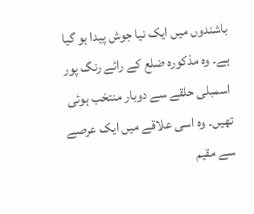باشندوں میں ایک نیا جوش پیدا ہو گیا ہے۔ وہ مذکورہ ضلع کے رائے رنگ پور اسمبلی حلقے سے دوبار منتخب ہوئی تھیں۔ وہ اسی علاقے میں ایک عرصے سے مقیم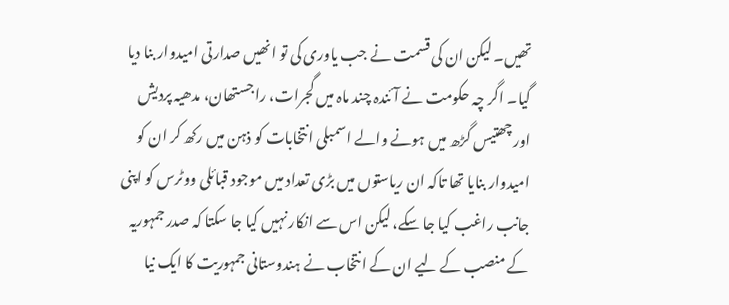تھیں۔ لیکن ان کی قسمت نے جب یاوری کی تو انھیں صدارتی امیدوار بنا دیا گیا۔ اگر چہ حکومت نے آئندہ چند ماہ میں گجرات، راجستھان، مدھیہ پردیش اور چھتیس گڑھ میں ہونے والے اسمبلی انتخابات کو ذہن میں رکھ کر ان کو امیدوار بنایا تھا تاکہ ان ریاستوں میں بڑی تعداد میں موجود قبائلی ووٹرس کو اپنی جانب راغب کیا جا سکے، لیکن اس سے انکار نہیں کیا جا سکتا کہ صدر جمہوریہ کے منصب کے لیے ان کے انتخاب نے ہندوستانی جمہوریت کا ایک نیا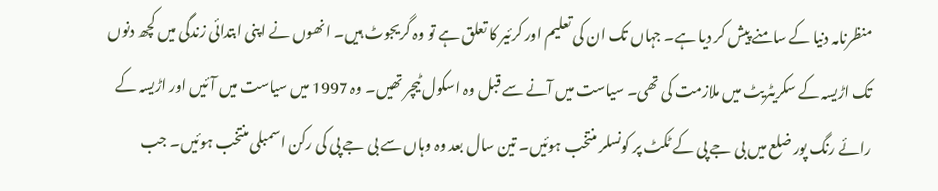منظرنامہ دنیا کے سامنے پیش کر دیا ہے۔ جہاں تک ان کی تعلیم اور کرئیر کا تعلق ہے تو وہ گریجوٹ ہیں۔ انھوں نے اپنی ابتدائی زندگی میں کچھ دنوں تک اڑیسہ کے سکریٹریٹ میں ملازمت کی تھی۔ سیاست میں آنے سے قبل وہ اسکول ٹیچر تھیں۔ وہ 1997 میں سیاست میں آئیں اور اڑیسہ کے رائے رنگ پور ضلع میں بی جے پی کے ٹکٹ پر کونسلر منتخب ہوئیں۔ تین سال بعد وہ وہاں سے بی جے پی کی رکن اسمبلی منتخب ہوئیں۔ جب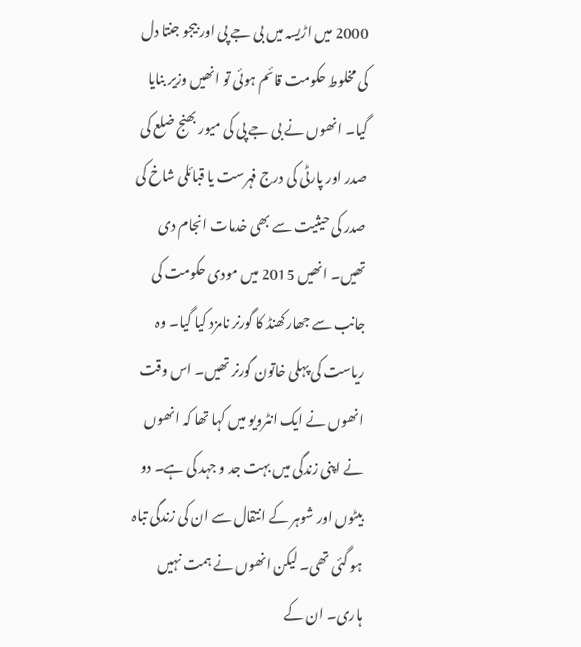2000 میں اڑیسہ میں بی جے پی اور بیجو جنتا دل کی مخلوط حکومت قائم ہوئی تو انھیں وزیر بنایا گیا۔ انھوں نے بی جے پی کی میور بھنج ضلع کی صدر اور پارٹی کی درج فہرست یا قبائلی شاخ کی صدر کی حیثیت سے بھی خدمات انجام دی تھیں۔ انھیں 2015 میں مودی حکومت کی جانب سے جھارکھنڈ کا گورنر نامزد کیا گیا۔ وہ ریاست کی پہلی خاتون گورنر تھیں۔ اس وقت انھوں نے ایک انٹرویو میں کہا تھا کہ انھوں نے اپنی زندگی میں بہت جد و جہد کی ہے۔ دو بیٹوں اور شوہر کے انتقال سے ان کی زندگی تباہ ہو گئی تھی۔ لیکن انھوں نے ہمت نہیں ہاری۔ ان کے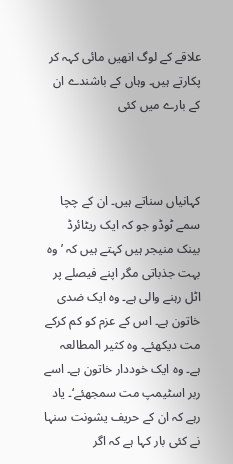علاقے کے لوگ انھیں مائی کہہ کر پکارتے ہیں۔ وہاں کے باشندے ان کے بارے میں کئی



کہانیاں سناتے ہیں۔ ان کے چچا سمے ٹوڈو جو کہ ایک ریٹائرڈ بینک منیجر ہیں کہتے ہیں کہ ’وہ بہت جذباتی مگر اپنے فیصلے پر اٹل رہنے والی ہے۔ وہ ایک ضدی خاتون ہے۔ اس کے عزم کو کم کرکے مت دیکھئے۔ وہ کثیر المطالعہ ہے۔ وہ ایک خوددار خاتون ہے۔ اسے ربر اسٹیمپ مت سمجھئے‘۔ یاد رہے کہ ان کے حریف یشونت سنہا نے کئی بار کہا ہے کہ اگر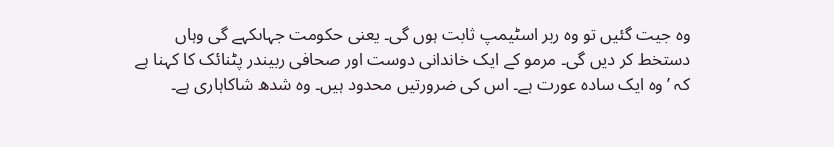وہ جیت گئیں تو وہ ربر اسٹیمپ ثابت ہوں گی۔ یعنی حکومت جہاںکہے گی وہاں دستخط کر دیں گی۔ مرمو کے ایک خاندانی دوست اور صحافی ربیندر پٹنائک کا کہنا ہے کہ ’وہ ایک سادہ عورت ہے۔ اس کی ضرورتیں محدود ہیں۔ وہ شدھ شاکاہاری ہے۔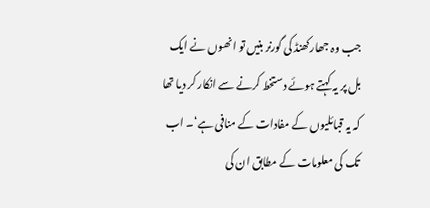جب وہ جھارکھنڈ کی گورنر بنیں تو انھوں نے ایک بل پر یہ کہتے ہوئے دستخط کرنے سے انکار کر دیا تھا کہ یہ قبائلیوں کے مفادات کے منافی ہے‘۔ اب تک کی معلومات کے مطابق ان کی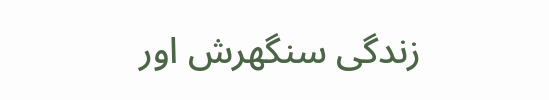زندگی سنگھرش اور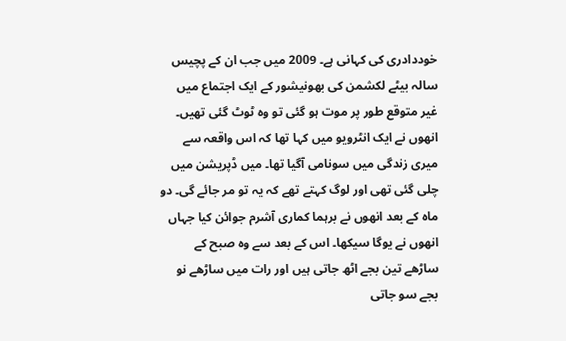خوددادری کی کہانی ہے۔ 2009 میں جب ان کے پچیس سالہ بیٹے لکشمن کی بھونیشور کے ایک اجتماع میں غیر متوقع طور پر موت ہو گئی تو وہ ٹوٹ گئی تھیں۔ انھوں نے ایک انٹرویو میں کہا تھا کہ اس واقعہ سے میری زندگی میں سونامی آگیا تھا۔ میں ڈپریشن میں چلی گئی تھی اور لوگ کہتے تھے کہ یہ تو مر جائے گی۔ دو ماہ کے بعد انھوں نے برہما کماری آشرم جوائن کیا جہاں انھوں نے یوگا سیکھا۔ اس کے بعد سے وہ صبح کے ساڑھے تین بجے اٹھ جاتی ہیں اور رات میں ساڑھے نو بجے سو جاتی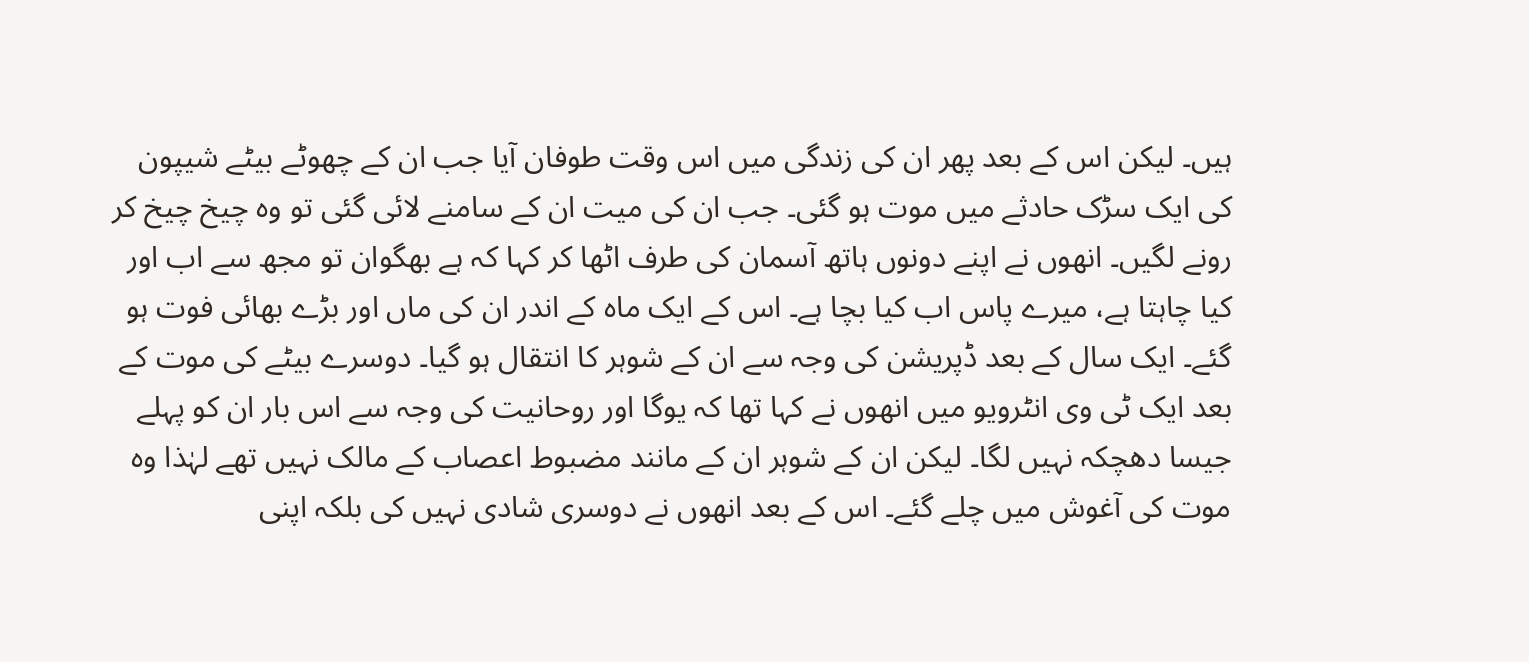ہیں۔ لیکن اس کے بعد پھر ان کی زندگی میں اس وقت طوفان آیا جب ان کے چھوٹے بیٹے شیپون کی ایک سڑک حادثے میں موت ہو گئی۔ جب ان کی میت ان کے سامنے لائی گئی تو وہ چیخ چیخ کر رونے لگیں۔ انھوں نے اپنے دونوں ہاتھ آسمان کی طرف اٹھا کر کہا کہ ہے بھگوان تو مجھ سے اب اور کیا چاہتا ہے، میرے پاس اب کیا بچا ہے۔ اس کے ایک ماہ کے اندر ان کی ماں اور بڑے بھائی فوت ہو گئے۔ ایک سال کے بعد ڈپریشن کی وجہ سے ان کے شوہر کا انتقال ہو گیا۔ دوسرے بیٹے کی موت کے بعد ایک ٹی وی انٹرویو میں انھوں نے کہا تھا کہ یوگا اور روحانیت کی وجہ سے اس بار ان کو پہلے جیسا دھچکہ نہیں لگا۔ لیکن ان کے شوہر ان کے مانند مضبوط اعصاب کے مالک نہیں تھے لہٰذا وہ موت کی آغوش میں چلے گئے۔ اس کے بعد انھوں نے دوسری شادی نہیں کی بلکہ اپنی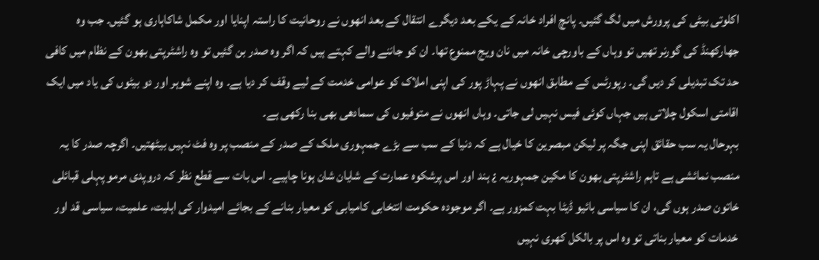اکلوتی بیٹی کی پرورش میں لگ گئیں۔ پانچ افراد خانہ کے یکے بعد دیگرے انتقال کے بعد انھوں نے روحانیت کا راستہ اپنایا اور مکمل شاکاہاری ہو گئیں۔ جب وہ جھارکھنڈ کی گورنر تھیں تو وہاں کے باورچی خانہ میں نان ویج ممنوع تھا۔ ان کو جاننے والے کہتے ہیں کہ اگر وہ صدر بن گئیں تو وہ راشٹرپتی بھون کے نظام میں کافی حد تک تبدیلی کر دیں گی۔ رپورٹس کے مطابق انھوں نے پہاڑ پور کی اپنی املاک کو عوامی خدمت کے لیے وقف کر دیا ہے۔ وہ اپنے شوہر اور دو بیٹوں کی یاد میں ایک اقامتی اسکول چلاتی ہیں جہاں کوئی فیس نہیں لی جاتی۔ وہاں انھوں نے متوفیوں کی سمادھی بھی بنا رکھی ہے۔
بہرحال یہ سب حقائق اپنی جگہ پر لیکن مبصرین کا خیال ہے کہ دنیا کے سب سے بڑے جمہوری ملک کے صدر کے منصب پر وہ فٹ نہیں بیٹھتیں۔ اگرچہ صدر کا یہ منصب نمائشی ہے تاہم راشٹرپتی بھون کا مکین جمہوریہ ¿ ہند اور اس پرشکوہ عمارت کے شایان شان ہونا چاہیے۔ اس بات سے قطع نظر کہ دروپدی مرمو پہلی قبائلی خاتون صدر ہوں گی، ان کا سیاسی بائیو ڈیٹا بہت کمزور ہے۔ اگر موجودہ حکومت انتخابی کامیابی کو معیار بنانے کے بجائے امیدوار کی اہلیت، علمیت، سیاسی قد اور خدمات کو معیار بناتی تو وہ اس پر بالکل کھری نہیں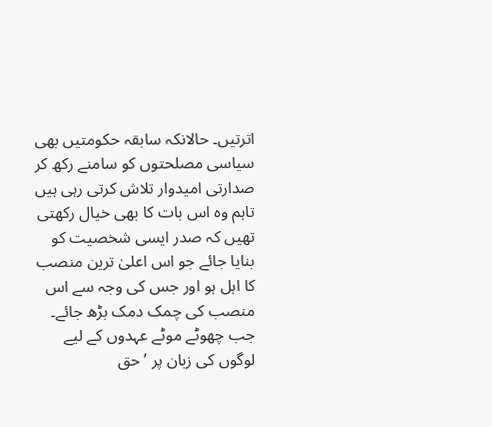اترتیں۔ حالانکہ سابقہ حکومتیں بھی سیاسی مصلحتوں کو سامنے رکھ کر صدارتی امیدوار تلاش کرتی رہی ہیں تاہم وہ اس بات کا بھی خیال رکھتی تھیں کہ صدر ایسی شخصیت کو بنایا جائے جو اس اعلیٰ ترین منصب کا اہل ہو اور جس کی وجہ سے اس منصب کی چمک دمک بڑھ جائے۔ جب چھوٹے موٹے عہدوں کے لیے لوگوں کی زبان پر ’حق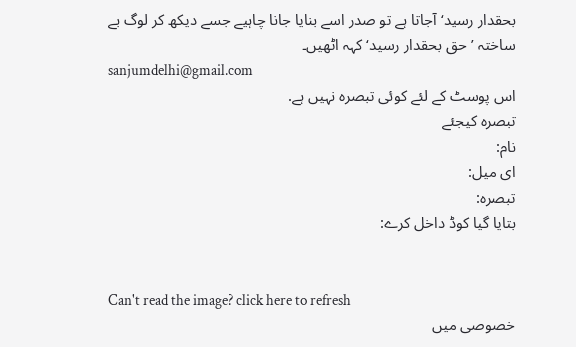بحقدار رسید‘ آجاتا ہے تو صدر اسے بنایا جانا چاہیے جسے دیکھ کر لوگ بے ساختہ ’حق بحقدار رسید‘ کہہ اٹھیں۔
sanjumdelhi@gmail.com
اس پوسٹ کے لئے کوئی تبصرہ نہیں ہے.
تبصرہ کیجئے
نام:
ای میل:
تبصرہ:
بتایا گیا کوڈ داخل کرے:


Can't read the image? click here to refresh
خصوصی میں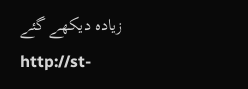زیادہ دیکھے گئے
http://st-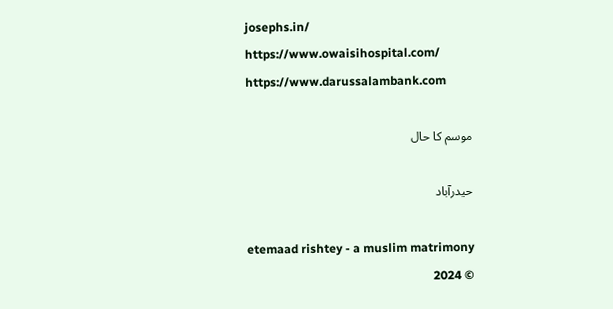josephs.in/
https://www.owaisihospital.com/
https://www.darussalambank.com

موسم کا حال

حیدرآباد

etemaad rishtey - a muslim matrimony
© 2024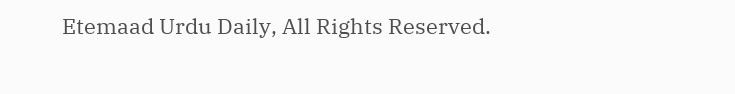Etemaad Urdu Daily, All Rights Reserved.